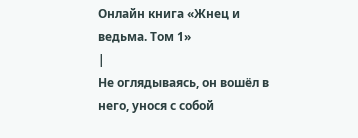Онлайн книга «Жнец и ведьма. Том 1»
|
Не оглядываясь, он вошёл в него, унося с собой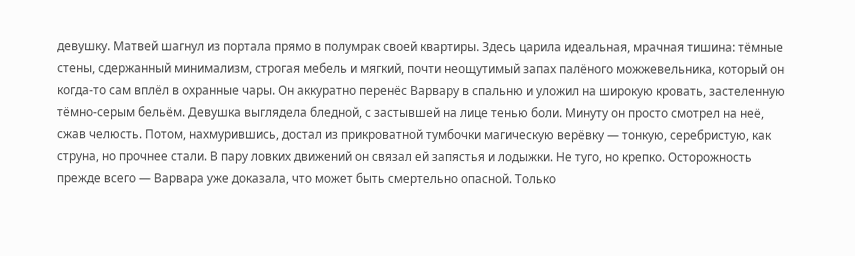девушку. Матвей шагнул из портала прямо в полумрак своей квартиры. Здесь царила идеальная, мрачная тишина: тёмные стены, сдержанный минимализм, строгая мебель и мягкий, почти неощутимый запах палёного можжевельника, который он когда-то сам вплёл в охранные чары. Он аккуратно перенёс Варвару в спальню и уложил на широкую кровать, застеленную тёмно-серым бельём. Девушка выглядела бледной, с застывшей на лице тенью боли. Минуту он просто смотрел на неё, сжав челюсть. Потом, нахмурившись, достал из прикроватной тумбочки магическую верёвку — тонкую, серебристую, как струна, но прочнее стали. В пару ловких движений он связал ей запястья и лодыжки. Не туго, но крепко. Осторожность прежде всего — Варвара уже доказала, что может быть смертельно опасной. Только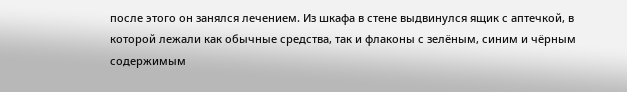после этого он занялся лечением. Из шкафа в стене выдвинулся ящик с аптечкой, в которой лежали как обычные средства, так и флаконы с зелёным, синим и чёрным содержимым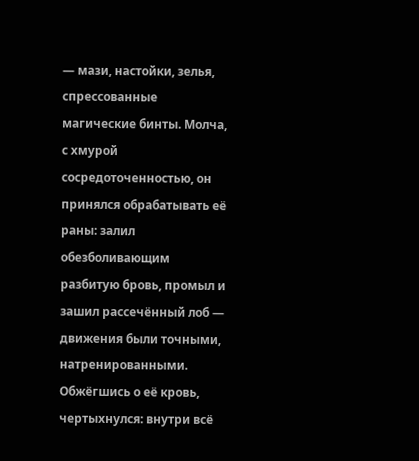— мази, настойки, зелья, спрессованные магические бинты. Молча, с хмурой сосредоточенностью, он принялся обрабатывать её раны: залил обезболивающим разбитую бровь, промыл и зашил рассечённый лоб — движения были точными, натренированными. Обжёгшись о её кровь, чертыхнулся: внутри всё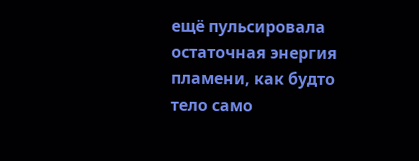ещё пульсировала остаточная энергия пламени, как будто тело само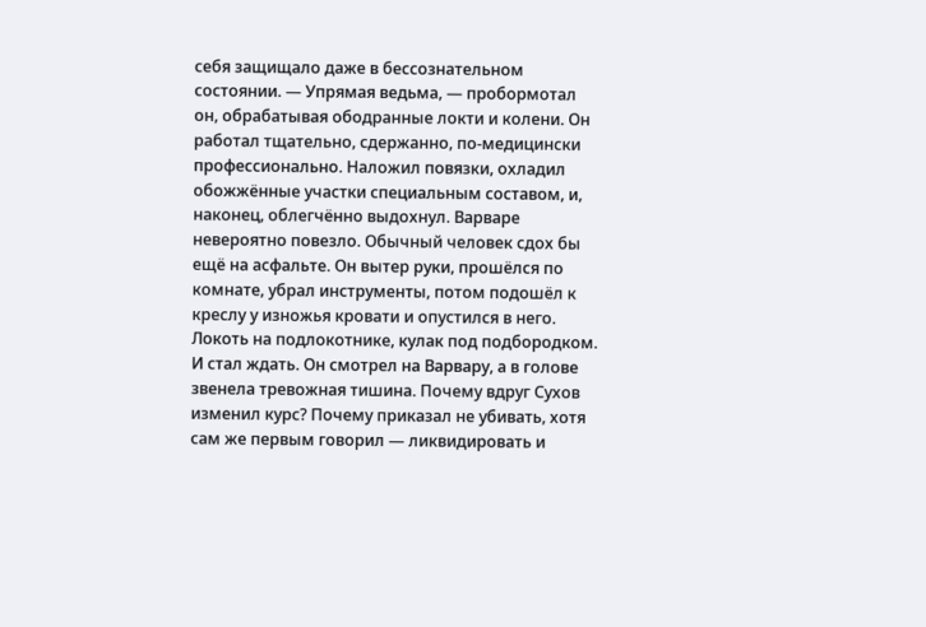себя защищало даже в бессознательном состоянии. — Упрямая ведьма, — пробормотал он, обрабатывая ободранные локти и колени. Он работал тщательно, сдержанно, по-медицински профессионально. Наложил повязки, охладил обожжённые участки специальным составом, и, наконец, облегчённо выдохнул. Варваре невероятно повезло. Обычный человек сдох бы ещё на асфальте. Он вытер руки, прошёлся по комнате, убрал инструменты, потом подошёл к креслу у изножья кровати и опустился в него. Локоть на подлокотнике, кулак под подбородком. И стал ждать. Он смотрел на Варвару, а в голове звенела тревожная тишина. Почему вдруг Сухов изменил курс? Почему приказал не убивать, хотя сам же первым говорил — ликвидировать и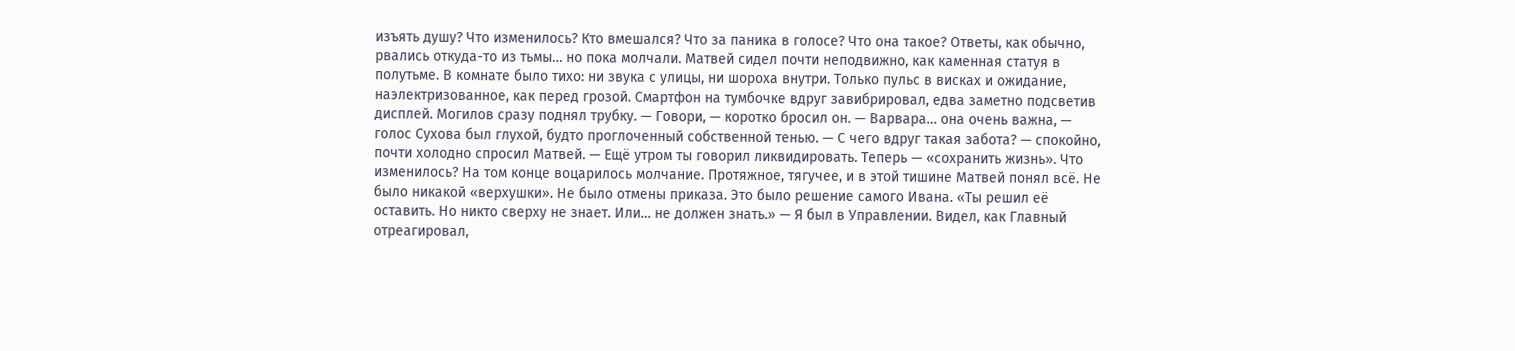изъять душу? Что изменилось? Кто вмешался? Что за паника в голосе? Что она такое? Ответы, как обычно, рвались откуда-то из тьмы… но пока молчали. Матвей сидел почти неподвижно, как каменная статуя в полутьме. В комнате было тихо: ни звука с улицы, ни шороха внутри. Только пульс в висках и ожидание, наэлектризованное, как перед грозой. Смартфон на тумбочке вдруг завибрировал, едва заметно подсветив дисплей. Могилов сразу поднял трубку. — Говори, — коротко бросил он. — Варвара… она очень важна, — голос Сухова был глухой, будто проглоченный собственной тенью. — С чего вдруг такая забота? — спокойно, почти холодно спросил Матвей. — Ещё утром ты говорил ликвидировать. Теперь — «сохранить жизнь». Что изменилось? На том конце воцарилось молчание. Протяжное, тягучее, и в этой тишине Матвей понял всё. Не было никакой «верхушки». Не было отмены приказа. Это было решение самого Ивана. «Ты решил её оставить. Но никто сверху не знает. Или… не должен знать.» — Я был в Управлении. Видел, как Главный отреагировал,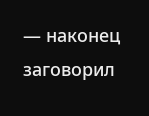— наконец заговорил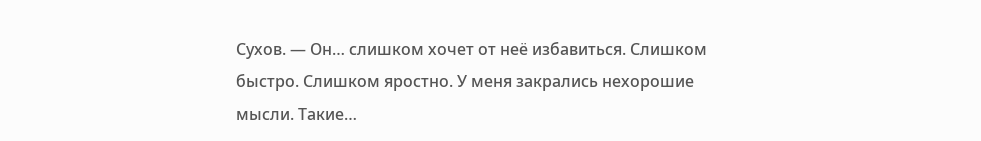Сухов. — Он… слишком хочет от неё избавиться. Слишком быстро. Слишком яростно. У меня закрались нехорошие мысли. Такие…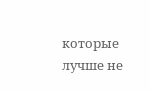которые лучше не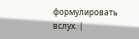формулировать вслух. |